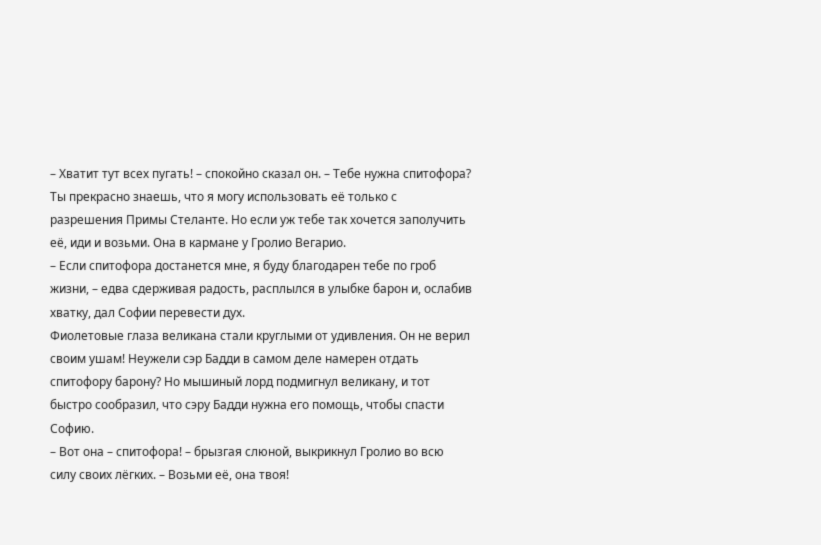– Хватит тут всех пугать! – спокойно сказал он. – Тебе нужна спитофора? Ты прекрасно знаешь, что я могу использовать её только с разрешения Примы Стеланте. Но если уж тебе так хочется заполучить её, иди и возьми. Она в кармане у Гролио Вегарио.
– Если спитофора достанется мне, я буду благодарен тебе по гроб жизни, – едва сдерживая радость, расплылся в улыбке барон и, ослабив хватку, дал Софии перевести дух.
Фиолетовые глаза великана стали круглыми от удивления. Он не верил своим ушам! Неужели сэр Бадди в самом деле намерен отдать спитофору барону? Но мышиный лорд подмигнул великану, и тот быстро сообразил, что сэру Бадди нужна его помощь, чтобы спасти Софию.
– Вот она – спитофора! – брызгая слюной, выкрикнул Гролио во всю силу своих лёгких. – Возьми её, она твоя!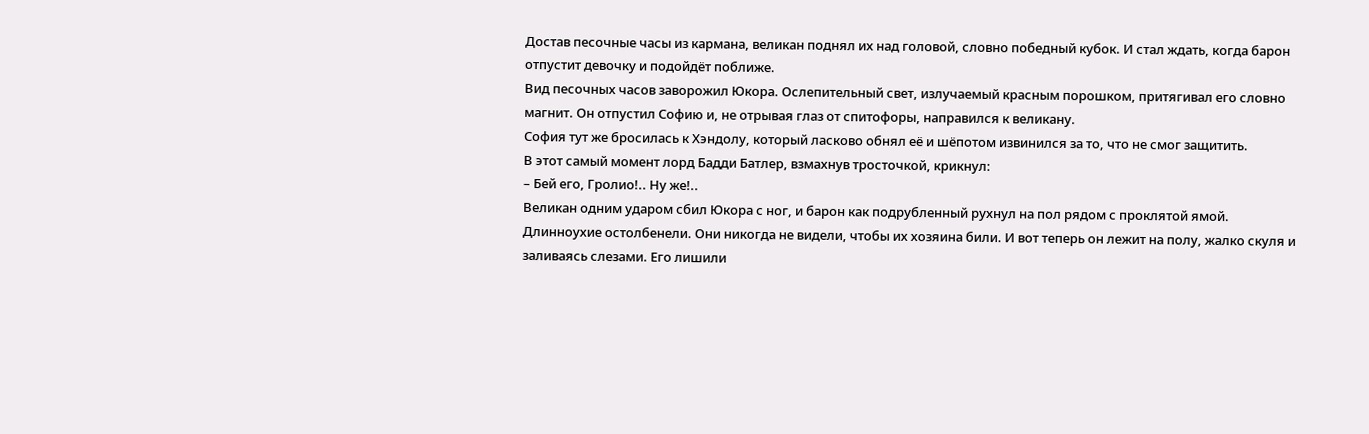Достав песочные часы из кармана, великан поднял их над головой, словно победный кубок. И стал ждать, когда барон отпустит девочку и подойдёт поближе.
Вид песочных часов заворожил Юкора. Ослепительный свет, излучаемый красным порошком, притягивал его словно магнит. Он отпустил Софию и, не отрывая глаз от спитофоры, направился к великану.
София тут же бросилась к Хэндолу, который ласково обнял её и шёпотом извинился за то, что не смог защитить.
В этот самый момент лорд Бадди Батлер, взмахнув тросточкой, крикнул:
– Бей его, Гролио!.. Ну же!..
Великан одним ударом сбил Юкора с ног, и барон как подрубленный рухнул на пол рядом с проклятой ямой.
Длинноухие остолбенели. Они никогда не видели, чтобы их хозяина били. И вот теперь он лежит на полу, жалко скуля и заливаясь слезами. Его лишили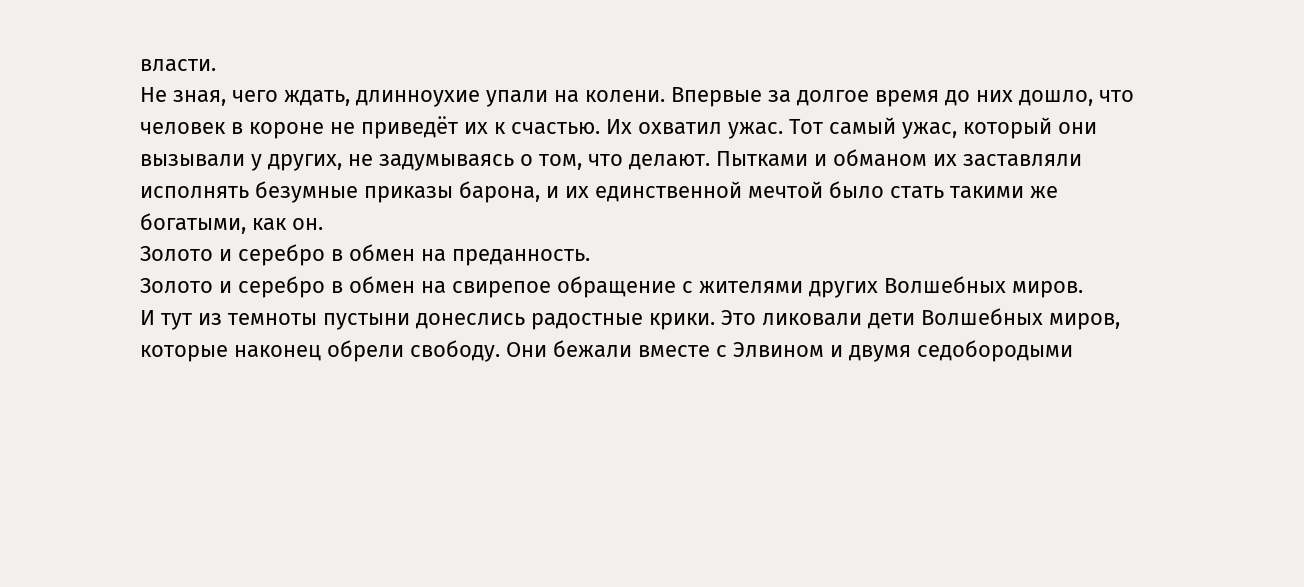власти.
Не зная, чего ждать, длинноухие упали на колени. Впервые за долгое время до них дошло, что человек в короне не приведёт их к счастью. Их охватил ужас. Тот самый ужас, который они вызывали у других, не задумываясь о том, что делают. Пытками и обманом их заставляли исполнять безумные приказы барона, и их единственной мечтой было стать такими же богатыми, как он.
Золото и серебро в обмен на преданность.
Золото и серебро в обмен на свирепое обращение с жителями других Волшебных миров.
И тут из темноты пустыни донеслись радостные крики. Это ликовали дети Волшебных миров, которые наконец обрели свободу. Они бежали вместе с Элвином и двумя седобородыми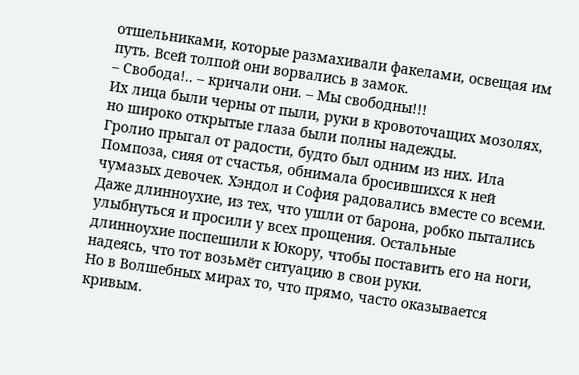отшельниками, которые размахивали факелами, освещая им путь. Всей толпой они ворвались в замок.
– Свобода!.. – кричали они. – Мы свободны!!!
Их лица были черны от пыли, руки в кровоточащих мозолях, но широко открытые глаза были полны надежды.
Гролио прыгал от радости, будто был одним из них. Ила Помпоза, сияя от счастья, обнимала бросившихся к ней чумазых девочек. Хэндол и София радовались вместе со всеми. Даже длинноухие, из тех, что ушли от барона, робко пытались улыбнуться и просили у всех прощения. Остальные длинноухие поспешили к Юкору, чтобы поставить его на ноги, надеясь, что тот возьмёт ситуацию в свои руки.
Но в Волшебных мирах то, что прямо, часто оказывается кривым.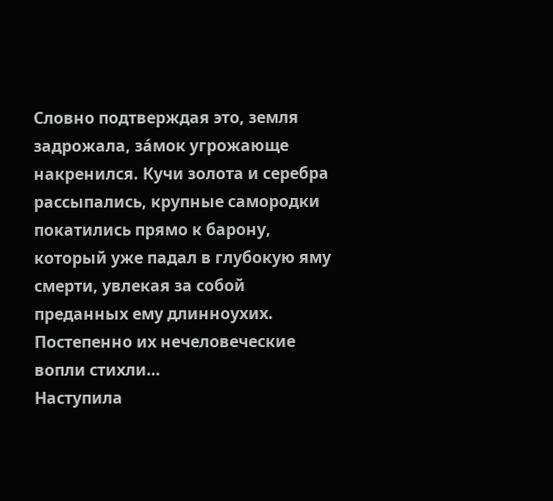Словно подтверждая это, земля задрожала, зáмок угрожающе накренился. Кучи золота и серебра рассыпались, крупные самородки покатились прямо к барону, который уже падал в глубокую яму смерти, увлекая за собой преданных ему длинноухих.
Постепенно их нечеловеческие вопли стихли…
Наступила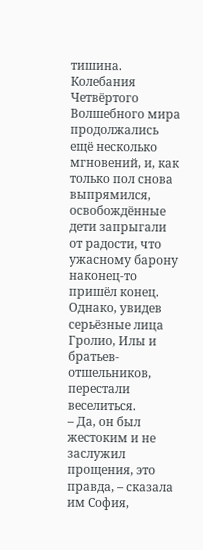тишина. Колебания Четвёртого Волшебного мира продолжались ещё несколько мгновений, и, как только пол снова выпрямился, освобождённые дети запрыгали от радости, что ужасному барону наконец-то пришёл конец. Однако, увидев серьёзные лица Гролио, Илы и братьев-отшельников, перестали веселиться.
– Да, он был жестоким и не заслужил прощения, это правда, – сказала им София,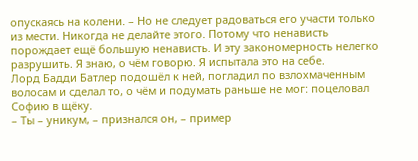опускаясь на колени. – Но не следует радоваться его участи только из мести. Никогда не делайте этого. Потому что ненависть порождает ещё большую ненависть. И эту закономерность нелегко разрушить. Я знаю, о чём говорю. Я испытала это на себе.
Лорд Бадди Батлер подошёл к ней, погладил по взлохмаченным волосам и сделал то, о чём и подумать раньше не мог: поцеловал Софию в щёку.
– Ты – уникум, – признался он, – пример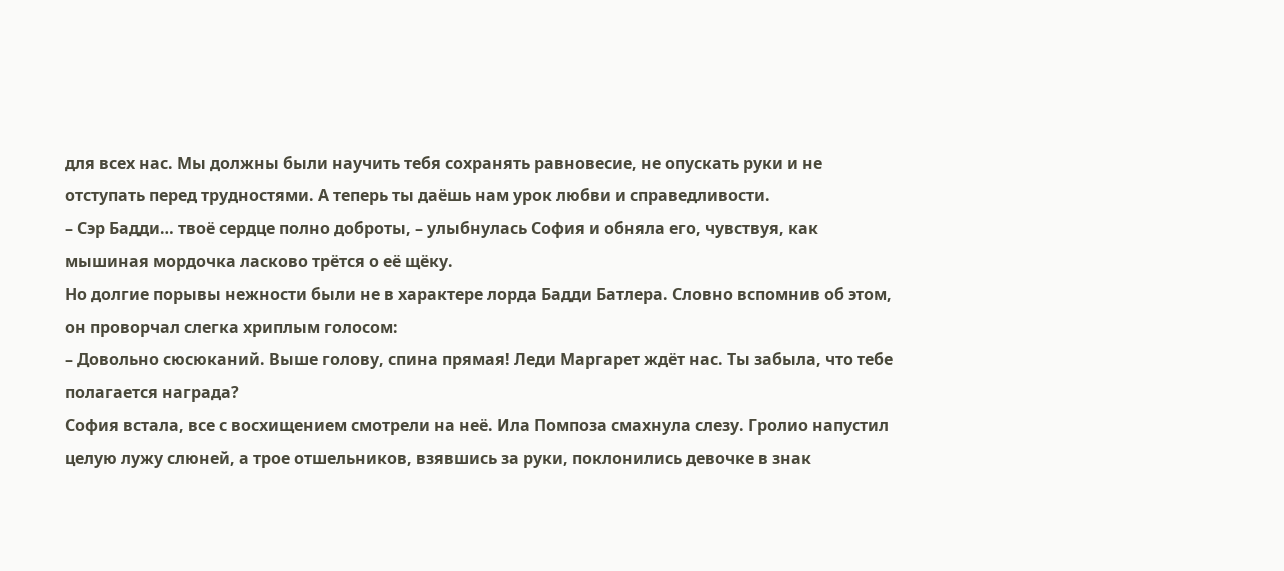для всех нас. Мы должны были научить тебя сохранять равновесие, не опускать руки и не отступать перед трудностями. А теперь ты даёшь нам урок любви и справедливости.
– Сэр Бадди… твоё сердце полно доброты, – улыбнулась София и обняла его, чувствуя, как мышиная мордочка ласково трётся о её щёку.
Но долгие порывы нежности были не в характере лорда Бадди Батлера. Словно вспомнив об этом, он проворчал слегка хриплым голосом:
– Довольно сюсюканий. Выше голову, спина прямая! Леди Маргарет ждёт нас. Ты забыла, что тебе полагается награда?
София встала, все с восхищением смотрели на неё. Ила Помпоза смахнула слезу. Гролио напустил целую лужу слюней, а трое отшельников, взявшись за руки, поклонились девочке в знак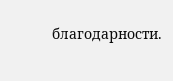благодарности.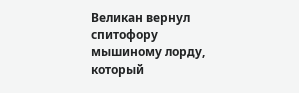Великан вернул спитофору мышиному лорду, который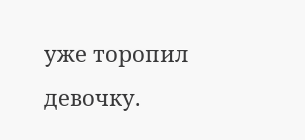уже торопил девочку.